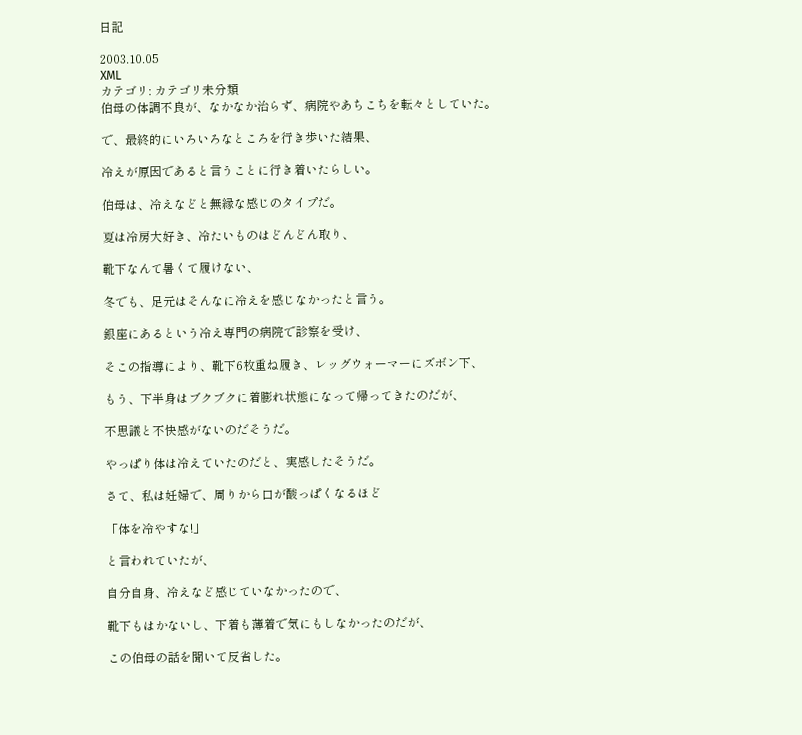日記

2003.10.05
XML
カテゴリ: カテゴリ未分類
伯母の体調不良が、なかなか治らず、病院やあちこちを転々としていた。

で、最終的にいろいろなところを行き歩いた結果、

冷えが原因であると言うことに行き着いたらしい。

伯母は、冷えなどと無縁な感じのタイプだ。

夏は冷房大好き、冷たいものはどんどん取り、

靴下なんて暑くて履けない、

冬でも、足元はそんなに冷えを感じなかったと言う。

銀座にあるという冷え専門の病院で診察を受け、

そこの指導により、靴下6枚重ね履き、レッグウォーマーにズボン下、

もう、下半身はブクブクに着膨れ状態になって帰ってきたのだが、

不思議と不快感がないのだそうだ。

やっぱり体は冷えていたのだと、実感したそうだ。

さて、私は妊婦で、周りから口が酸っぱくなるほど

「体を冷やすな!」

と言われていたが、

自分自身、冷えなど感じていなかったので、

靴下もはかないし、下着も薄着で気にもしなかったのだが、

この伯母の話を聞いて反省した。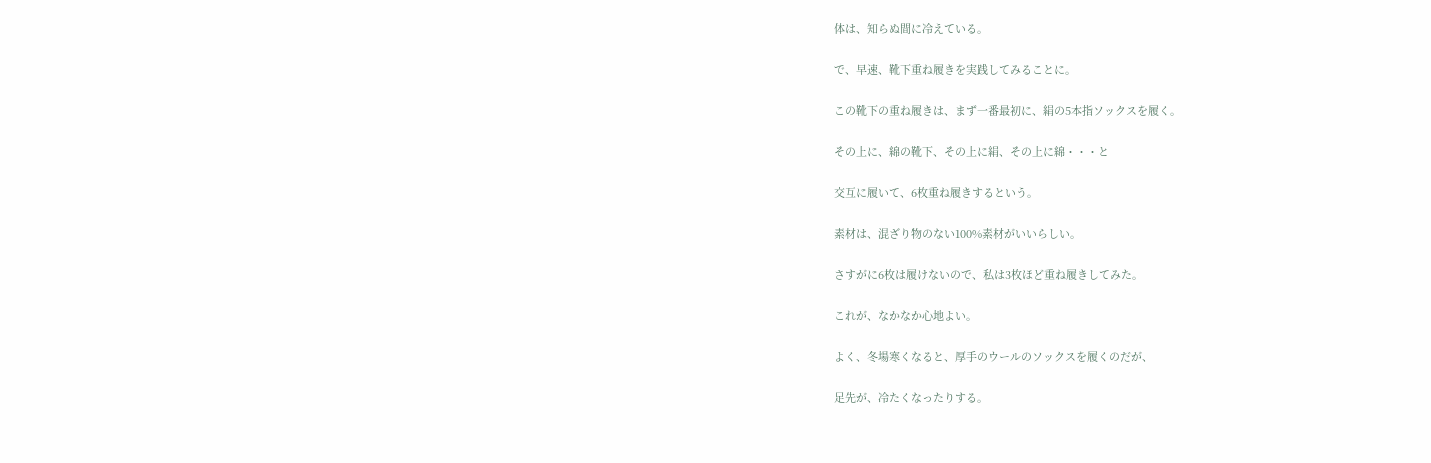体は、知らぬ間に冷えている。

で、早速、靴下重ね履きを実践してみることに。

この靴下の重ね履きは、まず一番最初に、絹の5本指ソックスを履く。

その上に、綿の靴下、その上に絹、その上に綿・・・と

交互に履いて、6枚重ね履きするという。

素材は、混ざり物のない100%素材がいいらしい。

さすがに6枚は履けないので、私は3枚ほど重ね履きしてみた。

これが、なかなか心地よい。

よく、冬場寒くなると、厚手のウールのソックスを履くのだが、

足先が、冷たくなったりする。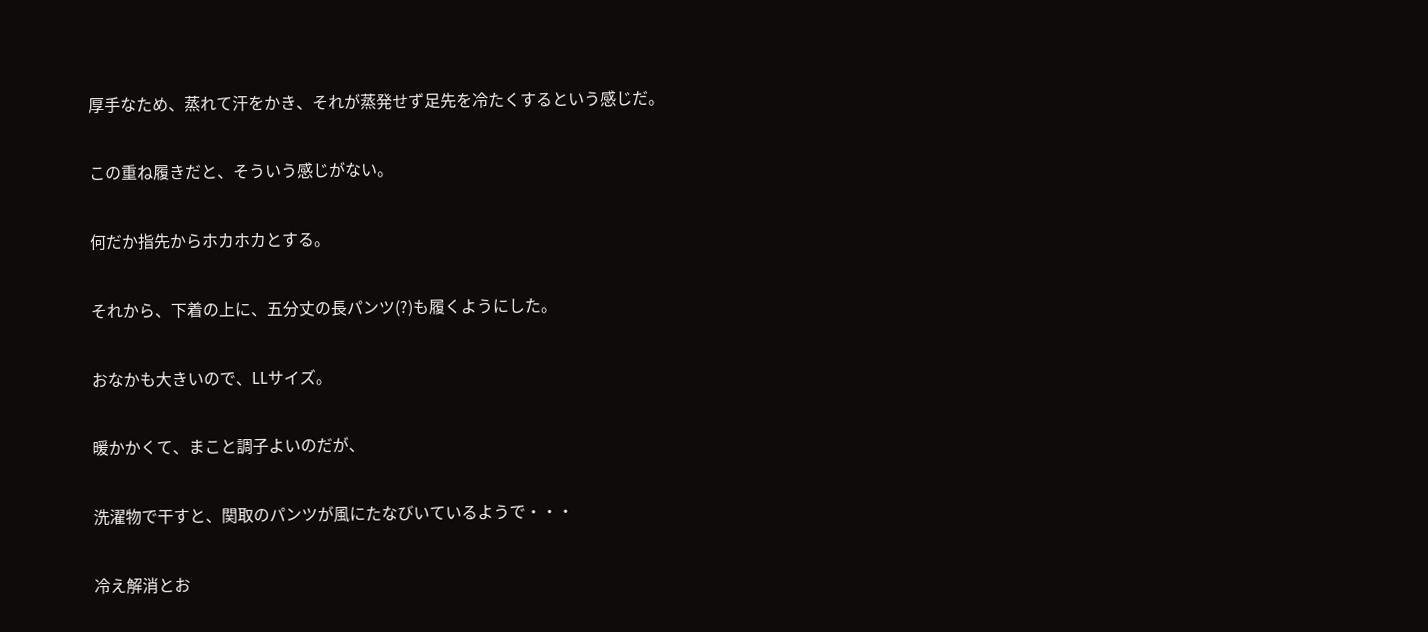厚手なため、蒸れて汗をかき、それが蒸発せず足先を冷たくするという感じだ。

この重ね履きだと、そういう感じがない。

何だか指先からホカホカとする。

それから、下着の上に、五分丈の長パンツ(?)も履くようにした。

おなかも大きいので、LLサイズ。

暖かかくて、まこと調子よいのだが、

洗濯物で干すと、関取のパンツが風にたなびいているようで・・・

冷え解消とお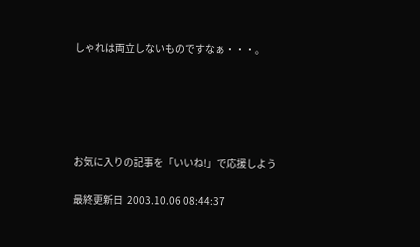しゃれは両立しないものですなぁ・・・。





お気に入りの記事を「いいね!」で応援しよう

最終更新日  2003.10.06 08:44:37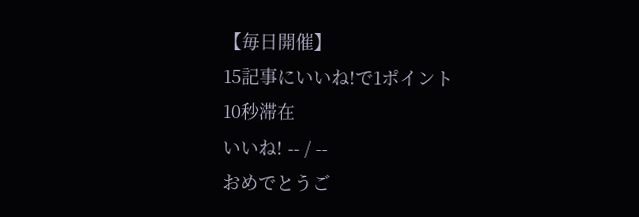【毎日開催】
15記事にいいね!で1ポイント
10秒滞在
いいね! -- / --
おめでとうご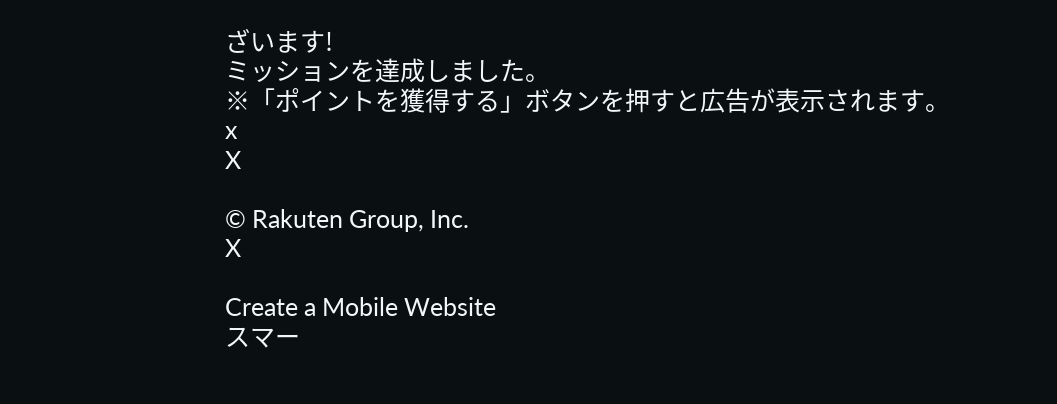ざいます!
ミッションを達成しました。
※「ポイントを獲得する」ボタンを押すと広告が表示されます。
x
X

© Rakuten Group, Inc.
X

Create a Mobile Website
スマー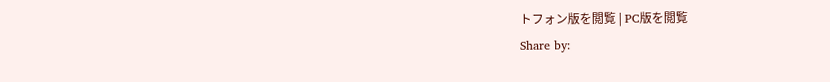トフォン版を閲覧 | PC版を閲覧
Share by: